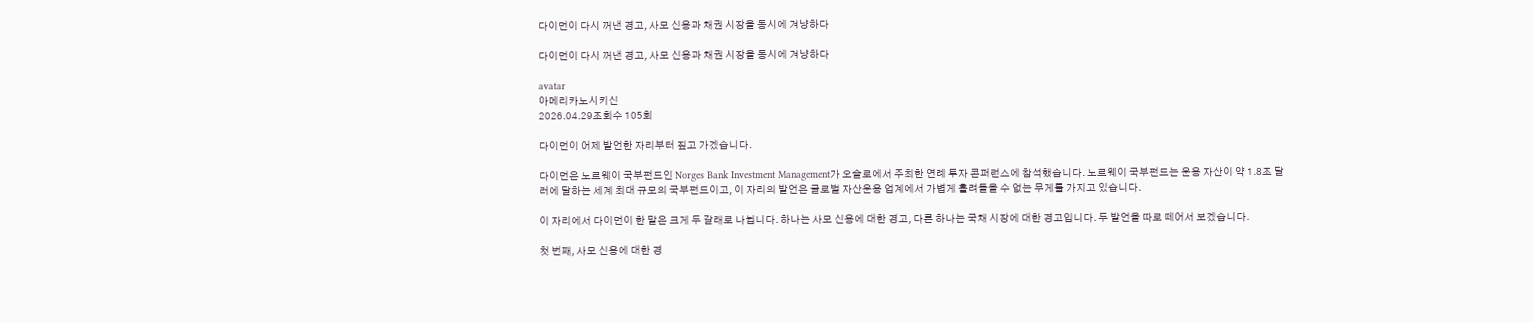다이먼이 다시 꺼낸 경고, 사모 신용과 채권 시장을 동시에 겨냥하다

다이먼이 다시 꺼낸 경고, 사모 신용과 채권 시장을 동시에 겨냥하다

avatar
아메리카노시키신
2026.04.29조회수 105회

다이먼이 어제 발언한 자리부터 짚고 가겠습니다.

다이먼은 노르웨이 국부펀드인 Norges Bank Investment Management가 오슬로에서 주최한 연례 투자 콘퍼런스에 참석했습니다. 노르웨이 국부펀드는 운용 자산이 약 1.8조 달러에 달하는 세계 최대 규모의 국부펀드이고, 이 자리의 발언은 글로벌 자산운용 업계에서 가볍게 흘려들을 수 없는 무게를 가지고 있습니다.

이 자리에서 다이먼이 한 말은 크게 두 갈래로 나뉩니다. 하나는 사모 신용에 대한 경고, 다른 하나는 국채 시장에 대한 경고입니다. 두 발언을 따로 떼어서 보겠습니다.

첫 번째, 사모 신용에 대한 경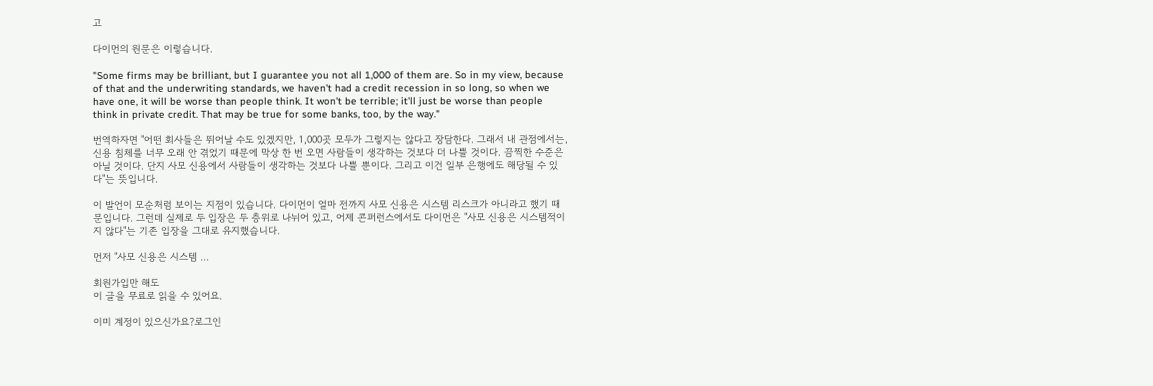고

다이먼의 원문은 이렇습니다.

"Some firms may be brilliant, but I guarantee you not all 1,000 of them are. So in my view, because of that and the underwriting standards, we haven't had a credit recession in so long, so when we have one, it will be worse than people think. It won't be terrible; it'll just be worse than people think in private credit. That may be true for some banks, too, by the way."

번역하자면 "어떤 회사들은 뛰어날 수도 있겠지만, 1,000곳 모두가 그렇지는 않다고 장담한다. 그래서 내 관점에서는, 신용 침체를 너무 오래 안 겪었기 때문에 막상 한 번 오면 사람들이 생각하는 것보다 더 나쁠 것이다. 끔찍한 수준은 아닐 것이다. 단지 사모 신용에서 사람들이 생각하는 것보다 나쁠 뿐이다. 그리고 이건 일부 은행에도 해당될 수 있다"는 뜻입니다.

이 발언이 모순처럼 보이는 지점이 있습니다. 다이먼이 얼마 전까지 사모 신용은 시스템 리스크가 아니라고 했기 때문입니다. 그런데 실제로 두 입장은 두 층위로 나뉘어 있고, 어제 콘퍼런스에서도 다이먼은 "사모 신용은 시스템적이지 않다"는 기존 입장을 그대로 유지했습니다.

먼저 "사모 신용은 시스템 ...

회원가입만 해도
이 글을 무료로 읽을 수 있어요.

이미 계정이 있으신가요?로그인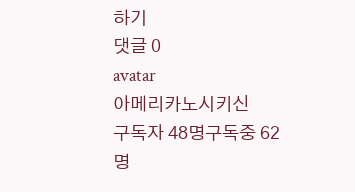하기
댓글 0
avatar
아메리카노시키신
구독자 48명구독중 62명